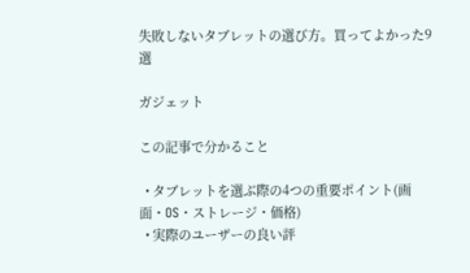失敗しないタブレットの選び方。買ってよかった9選

ガジェット

この記事で分かること

  • タブレットを選ぶ際の4つの重要ポイント(画面・OS・ストレージ・価格)
  • 実際のユーザーの良い評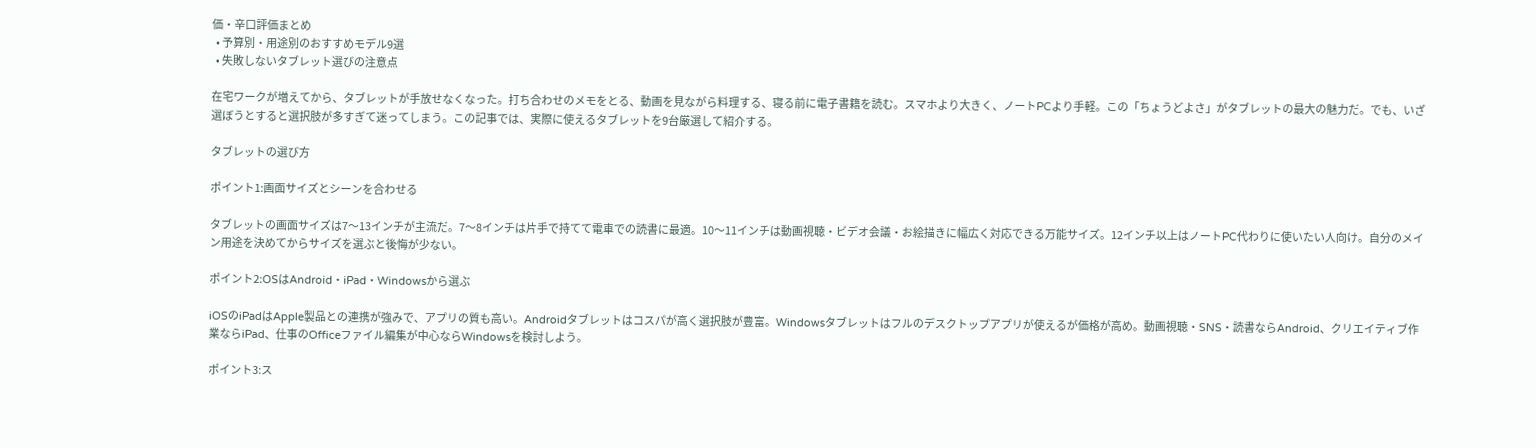価・辛口評価まとめ
  • 予算別・用途別のおすすめモデル9選
  • 失敗しないタブレット選びの注意点

在宅ワークが増えてから、タブレットが手放せなくなった。打ち合わせのメモをとる、動画を見ながら料理する、寝る前に電子書籍を読む。スマホより大きく、ノートPCより手軽。この「ちょうどよさ」がタブレットの最大の魅力だ。でも、いざ選ぼうとすると選択肢が多すぎて迷ってしまう。この記事では、実際に使えるタブレットを9台厳選して紹介する。

タブレットの選び方

ポイント1:画面サイズとシーンを合わせる

タブレットの画面サイズは7〜13インチが主流だ。7〜8インチは片手で持てて電車での読書に最適。10〜11インチは動画視聴・ビデオ会議・お絵描きに幅広く対応できる万能サイズ。12インチ以上はノートPC代わりに使いたい人向け。自分のメイン用途を決めてからサイズを選ぶと後悔が少ない。

ポイント2:OSはAndroid・iPad・Windowsから選ぶ

iOSのiPadはApple製品との連携が強みで、アプリの質も高い。Androidタブレットはコスパが高く選択肢が豊富。Windowsタブレットはフルのデスクトップアプリが使えるが価格が高め。動画視聴・SNS・読書ならAndroid、クリエイティブ作業ならiPad、仕事のOfficeファイル編集が中心ならWindowsを検討しよう。

ポイント3:ス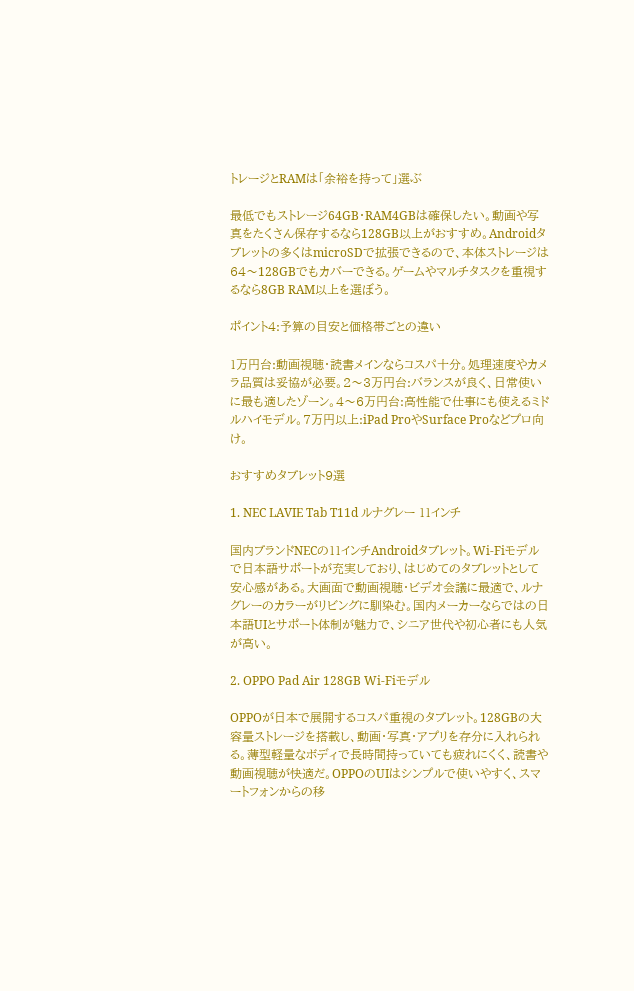トレージとRAMは「余裕を持って」選ぶ

最低でもストレージ64GB・RAM4GBは確保したい。動画や写真をたくさん保存するなら128GB以上がおすすめ。Androidタブレットの多くはmicroSDで拡張できるので、本体ストレージは64〜128GBでもカバーできる。ゲームやマルチタスクを重視するなら8GB RAM以上を選ぼう。

ポイント4:予算の目安と価格帯ごとの違い

1万円台:動画視聴・読書メインならコスパ十分。処理速度やカメラ品質は妥協が必要。2〜3万円台:バランスが良く、日常使いに最も適したゾーン。4〜6万円台:高性能で仕事にも使えるミドルハイモデル。7万円以上:iPad ProやSurface Proなどプロ向け。

おすすめタブレット9選

1. NEC LAVIE Tab T11d ルナグレー 11インチ

国内ブランドNECの11インチAndroidタブレット。Wi-Fiモデルで日本語サポートが充実しており、はじめてのタブレットとして安心感がある。大画面で動画視聴・ビデオ会議に最適で、ルナグレーのカラーがリビングに馴染む。国内メーカーならではの日本語UIとサポート体制が魅力で、シニア世代や初心者にも人気が高い。

2. OPPO Pad Air 128GB Wi-Fiモデル

OPPOが日本で展開するコスパ重視のタブレット。128GBの大容量ストレージを搭載し、動画・写真・アプリを存分に入れられる。薄型軽量なボディで長時間持っていても疲れにくく、読書や動画視聴が快適だ。OPPOのUIはシンプルで使いやすく、スマートフォンからの移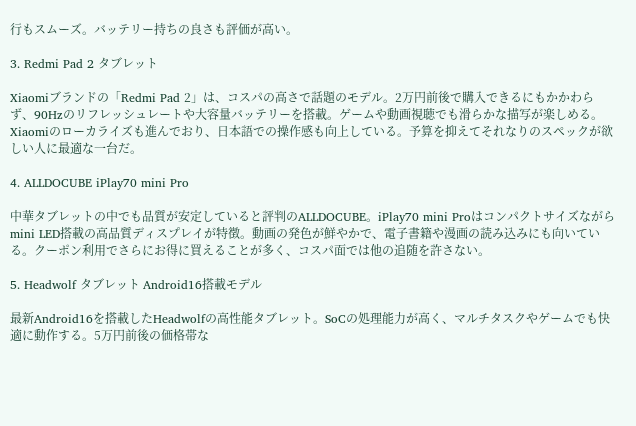行もスムーズ。バッテリー持ちの良さも評価が高い。

3. Redmi Pad 2 タブレット

Xiaomiブランドの「Redmi Pad 2」は、コスパの高さで話題のモデル。2万円前後で購入できるにもかかわらず、90Hzのリフレッシュレートや大容量バッテリーを搭載。ゲームや動画視聴でも滑らかな描写が楽しめる。Xiaomiのローカライズも進んでおり、日本語での操作感も向上している。予算を抑えてそれなりのスペックが欲しい人に最適な一台だ。

4. ALLDOCUBE iPlay70 mini Pro

中華タブレットの中でも品質が安定していると評判のALLDOCUBE。iPlay70 mini Proはコンパクトサイズながらmini LED搭載の高品質ディスプレイが特徴。動画の発色が鮮やかで、電子書籍や漫画の読み込みにも向いている。クーポン利用でさらにお得に買えることが多く、コスパ面では他の追随を許さない。

5. Headwolf タブレット Android16搭載モデル

最新Android16を搭載したHeadwolfの高性能タブレット。SoCの処理能力が高く、マルチタスクやゲームでも快適に動作する。5万円前後の価格帯な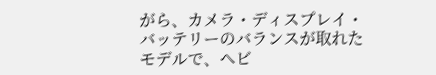がら、カメラ・ディスプレイ・バッテリーのバランスが取れたモデルで、ヘビ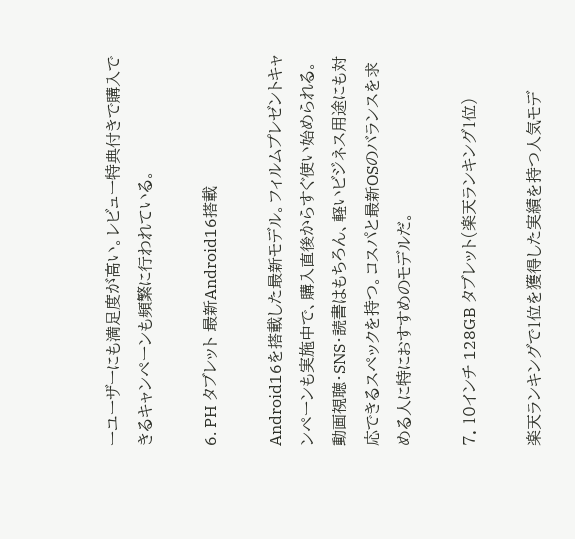ーユーザーにも満足度が高い。レビュー特典付きで購入できるキャンペーンも頻繁に行われている。

6. PH タブレット 最新Android16搭載

Android16を搭載した最新モデル。フィルムプレゼントキャンペーンも実施中で、購入直後からすぐ使い始められる。動画視聴・SNS・読書はもちろん、軽いビジネス用途にも対応できるスペックを持つ。コスパと最新OSのバランスを求める人に特におすすめのモデルだ。

7. 10インチ 128GB タブレット(楽天ランキング1位)

楽天ランキングで1位を獲得した実績を持つ人気モデ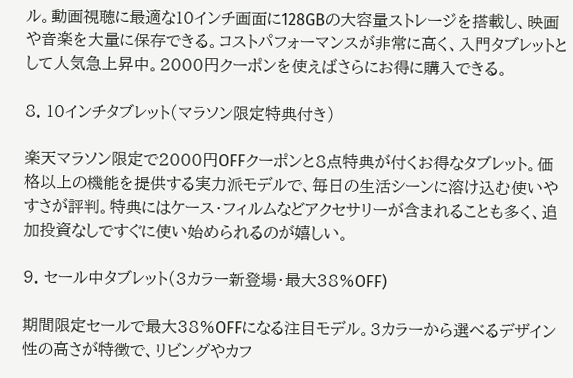ル。動画視聴に最適な10インチ画面に128GBの大容量ストレージを搭載し、映画や音楽を大量に保存できる。コストパフォーマンスが非常に高く、入門タブレットとして人気急上昇中。2000円クーポンを使えばさらにお得に購入できる。

8. 10インチタブレット(マラソン限定特典付き)

楽天マラソン限定で2000円OFFクーポンと8点特典が付くお得なタブレット。価格以上の機能を提供する実力派モデルで、毎日の生活シーンに溶け込む使いやすさが評判。特典にはケース・フィルムなどアクセサリーが含まれることも多く、追加投資なしですぐに使い始められるのが嬉しい。

9. セール中タブレット(3カラー新登場・最大38%OFF)

期間限定セールで最大38%OFFになる注目モデル。3カラーから選べるデザイン性の高さが特徴で、リビングやカフ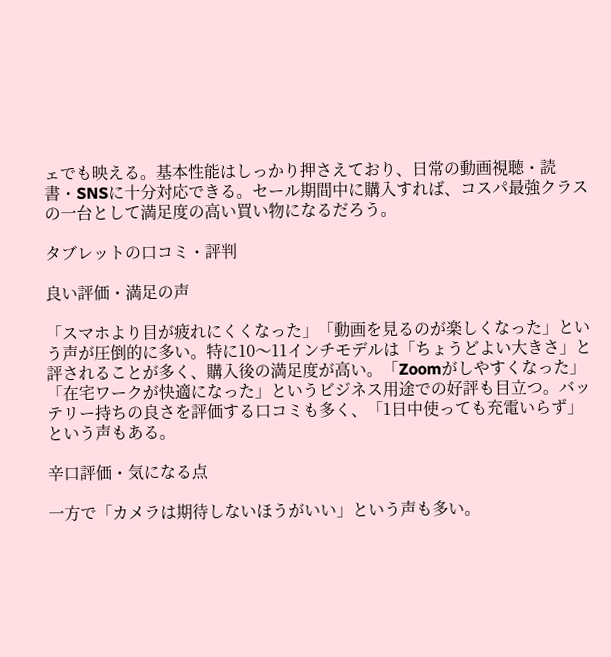ェでも映える。基本性能はしっかり押さえており、日常の動画視聴・読書・SNSに十分対応できる。セール期間中に購入すれば、コスパ最強クラスの一台として満足度の高い買い物になるだろう。

タブレットの口コミ・評判

良い評価・満足の声

「スマホより目が疲れにくくなった」「動画を見るのが楽しくなった」という声が圧倒的に多い。特に10〜11インチモデルは「ちょうどよい大きさ」と評されることが多く、購入後の満足度が高い。「Zoomがしやすくなった」「在宅ワークが快適になった」というビジネス用途での好評も目立つ。バッテリー持ちの良さを評価する口コミも多く、「1日中使っても充電いらず」という声もある。

辛口評価・気になる点

一方で「カメラは期待しないほうがいい」という声も多い。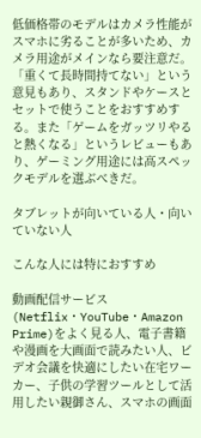低価格帯のモデルはカメラ性能がスマホに劣ることが多いため、カメラ用途がメインなら要注意だ。「重くて長時間持てない」という意見もあり、スタンドやケースとセットで使うことをおすすめする。また「ゲームをガッツリやると熱くなる」というレビューもあり、ゲーミング用途には高スペックモデルを選ぶべきだ。

タブレットが向いている人・向いていない人

こんな人には特におすすめ

動画配信サービス(Netflix・YouTube・Amazon Prime)をよく見る人、電子書籍や漫画を大画面で読みたい人、ビデオ会議を快適にしたい在宅ワーカー、子供の学習ツールとして活用したい親御さん、スマホの画面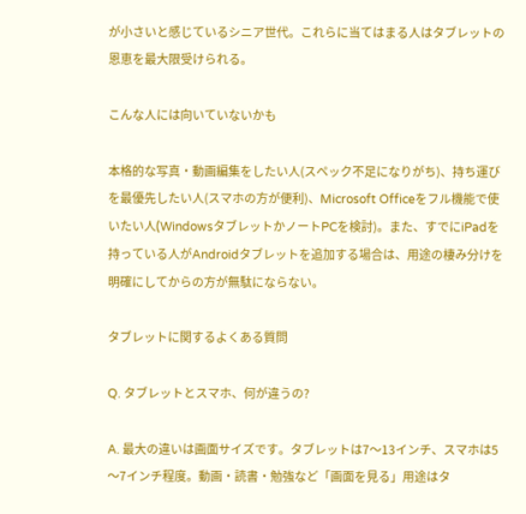が小さいと感じているシニア世代。これらに当てはまる人はタブレットの恩恵を最大限受けられる。

こんな人には向いていないかも

本格的な写真・動画編集をしたい人(スペック不足になりがち)、持ち運びを最優先したい人(スマホの方が便利)、Microsoft Officeをフル機能で使いたい人(WindowsタブレットかノートPCを検討)。また、すでにiPadを持っている人がAndroidタブレットを追加する場合は、用途の棲み分けを明確にしてからの方が無駄にならない。

タブレットに関するよくある質問

Q. タブレットとスマホ、何が違うの?

A. 最大の違いは画面サイズです。タブレットは7〜13インチ、スマホは5〜7インチ程度。動画・読書・勉強など「画面を見る」用途はタ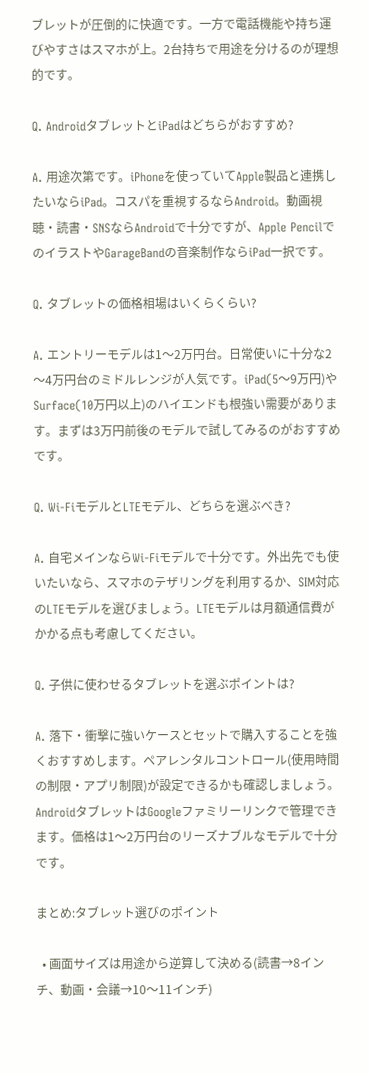ブレットが圧倒的に快適です。一方で電話機能や持ち運びやすさはスマホが上。2台持ちで用途を分けるのが理想的です。

Q. AndroidタブレットとiPadはどちらがおすすめ?

A. 用途次第です。iPhoneを使っていてApple製品と連携したいならiPad。コスパを重視するならAndroid。動画視聴・読書・SNSならAndroidで十分ですが、Apple PencilでのイラストやGarageBandの音楽制作ならiPad一択です。

Q. タブレットの価格相場はいくらくらい?

A. エントリーモデルは1〜2万円台。日常使いに十分な2〜4万円台のミドルレンジが人気です。iPad(5〜9万円)やSurface(10万円以上)のハイエンドも根強い需要があります。まずは3万円前後のモデルで試してみるのがおすすめです。

Q. Wi-FiモデルとLTEモデル、どちらを選ぶべき?

A. 自宅メインならWi-Fiモデルで十分です。外出先でも使いたいなら、スマホのテザリングを利用するか、SIM対応のLTEモデルを選びましょう。LTEモデルは月額通信費がかかる点も考慮してください。

Q. 子供に使わせるタブレットを選ぶポイントは?

A. 落下・衝撃に強いケースとセットで購入することを強くおすすめします。ペアレンタルコントロール(使用時間の制限・アプリ制限)が設定できるかも確認しましょう。AndroidタブレットはGoogleファミリーリンクで管理できます。価格は1〜2万円台のリーズナブルなモデルで十分です。

まとめ:タブレット選びのポイント

  • 画面サイズは用途から逆算して決める(読書→8インチ、動画・会議→10〜11インチ)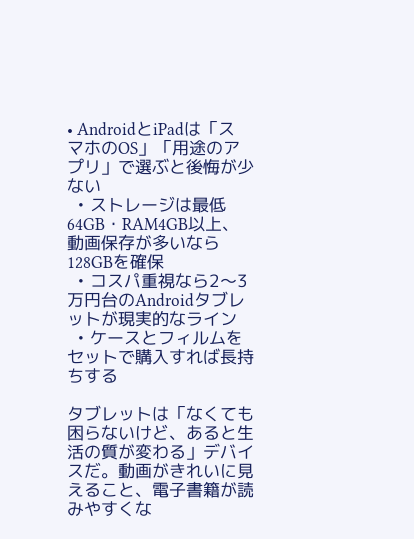• AndroidとiPadは「スマホのOS」「用途のアプリ」で選ぶと後悔が少ない
  • ストレージは最低64GB・RAM4GB以上、動画保存が多いなら128GBを確保
  • コスパ重視なら2〜3万円台のAndroidタブレットが現実的なライン
  • ケースとフィルムをセットで購入すれば長持ちする

タブレットは「なくても困らないけど、あると生活の質が変わる」デバイスだ。動画がきれいに見えること、電子書籍が読みやすくな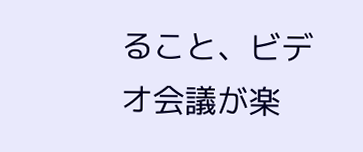ること、ビデオ会議が楽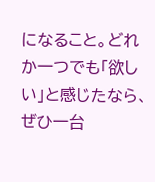になること。どれか一つでも「欲しい」と感じたなら、ぜひ一台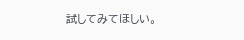試してみてほしい。